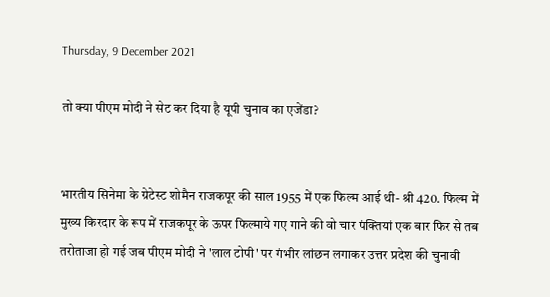Thursday, 9 December 2021

तो क्या पीएम मोदी ने सेट कर दिया है यूपी चुनाव का एजेंडा?


भारतीय सिनेमा के ग्रेटेस्ट शोमैन राजकपूर की साल 1955 में एक फिल्म आई थी- श्री 420. फिल्म में मुख्य किरदार के रूप में राजकपूर के ऊपर फिल्माये गए गाने की वो चार पंक्तियां एक बार फिर से तब तरोताजा हो गई जब पीएम मोदी ने 'लाल टोपी' पर गंभीर लांछन लगाकर उत्तर प्रदेश की चुनावी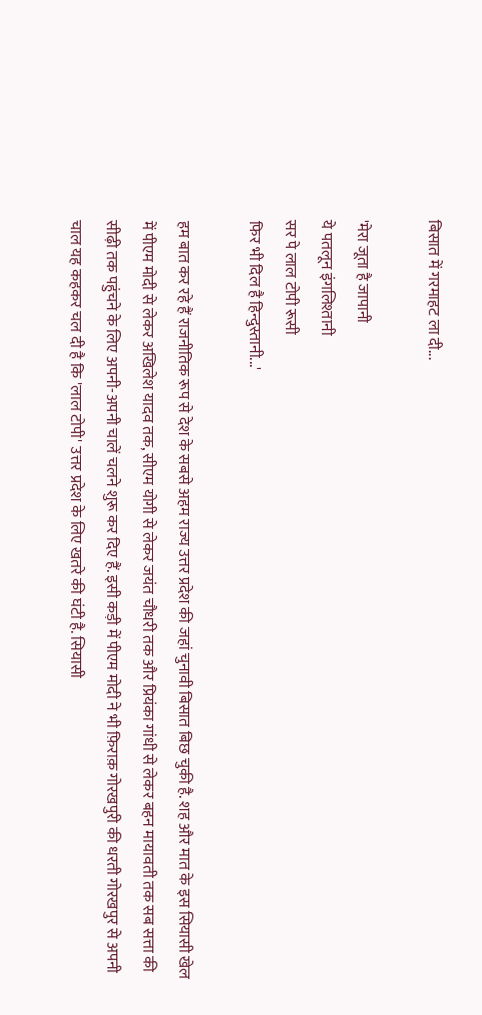बिसात में गरमाहट ला दी...

'मेरा जूता है जापानी
ये पतलून इंगलिश्तानी
सर पे लाल टोपी रूसी
फिर भी दिल है हिन्दुस्तानी...'

हम बात कर रहे हैं राजनीतिक रूप से देश के सबसे अहम राज्य उत्तर प्रदेश की जहां चुनावी बिसात बिछ चुकी है. शह और मात के इस सियासी खेल में पीएम मोदी से लेकर अखिलेश यादव तक, सीएम योगी से लेकर जयंत चौधरी तक और प्रियंका गांधी से लेकर बहन मायावती तक सब सत्ता की सीढ़ी तक पहुंचने के लिए अपनी-अपनी चालें चलने शुरू कर दिए हैं. इसी कड़ी में पीएम मोदी ने भी फ़िराक़ गोरखपुरी की धरती गोरखपुर से अपनी चाल यह कहकर चल दी है कि 'लाल टोपी' उत्तर प्रदेश के लिए खतरे की घंटी है. सियासी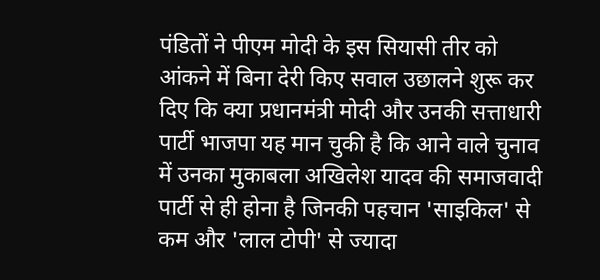पंडितों ने पीएम मोदी के इस सियासी तीर को आंकने में बिना देरी किए सवाल उछालने शुरू कर दिए कि क्या प्रधानमंत्री मोदी और उनकी सत्ताधारी पार्टी भाजपा यह मान चुकी है कि आने वाले चुनाव में उनका मुकाबला अखिलेश यादव की समाजवादी पार्टी से ही होना है जिनकी पहचान 'साइकिल' से कम और 'लाल टोपी' से ज्यादा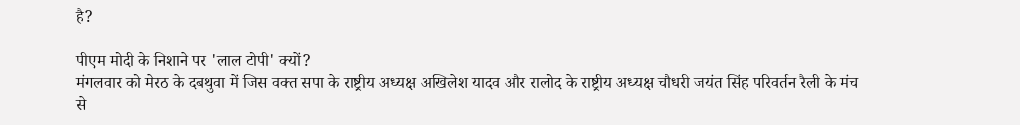है?

पीएम मोदी के निशाने पर 'लाल टोपी' क्यों?
मंगलवार को मेरठ के दबथुवा में जिस वक्त सपा के राष्ट्रीय अध्यक्ष अखिलेश यादव और रालोद के राष्ट्रीय अध्यक्ष चौधरी जयंत सिंह परिवर्तन रैली के मंच से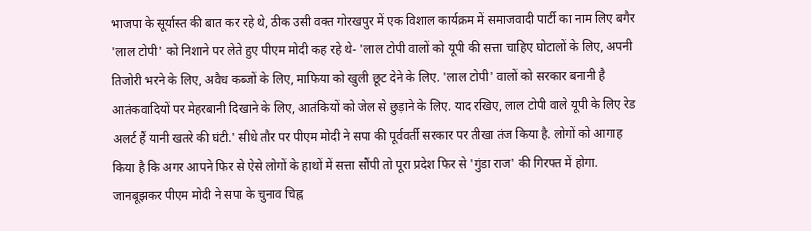भाजपा के सूर्यास्त की बात कर रहे थे, ठीक उसी वक्त गोरखपुर में एक विशाल कार्यक्रम में समाजवादी पार्टी का नाम लिए बगैर 'लाल टोपी' को निशाने पर लेते हुए पीएम मोदी कह रहे थे- 'लाल टोपी वालों को यूपी की सत्ता चाहिए घोटालों के लिए, अपनी तिजोरी भरने के लिए, अवैध कब्जों के लिए, माफिया को खुली छूट देने के लिए. 'लाल टोपी' वालों को सरकार बनानी है आतंकवादियों पर मेहरबानी दिखाने के लिए, आतंकियों को जेल से छुड़ाने के लिए. याद रखिए, लाल टोपी वाले यूपी के लिए रेड अलर्ट हैं यानी खतरे की घंटी.' सीधे तौर पर पीएम मोदी ने सपा की पूर्ववर्ती सरकार पर तीखा तंज किया है. लोगों को आगाह किया है कि अगर आपने फिर से ऐसे लोगों के हाथों में सत्ता सौंपी तो पूरा प्रदेश फिर से 'गुंडा राज' की गिरफ्त में होगा. जानबूझकर पीएम मोदी ने सपा के चुनाव चिह्न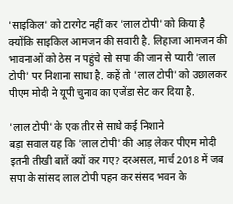'साइकिल' को टारगेट नहीं कर 'लाल टोपी' को किया है क्योंकि साइकिल आमजन की सवारी है. लिहाजा आमजन की भावनाओं को ठेस न पहुंचे सो सपा की जान से प्यारी 'लाल टोपी' पर निशाना साधा है. कहें तो 'लाल टोपी' को उछालकर पीएम मोदी ने यूपी चुनाव का एजेंडा सेट कर दिया है.

'लाल टोपी' के एक तीर से साधे कई निशाने
बड़ा सवाल यह कि 'लाल टोपी' की आड़ लेकर पीएम मोदी इतनी तीखी बातें क्यों कर गए? दरअसल, मार्च 2018 में जब सपा के सांसद लाल टोपी पहन कर संसद भवन के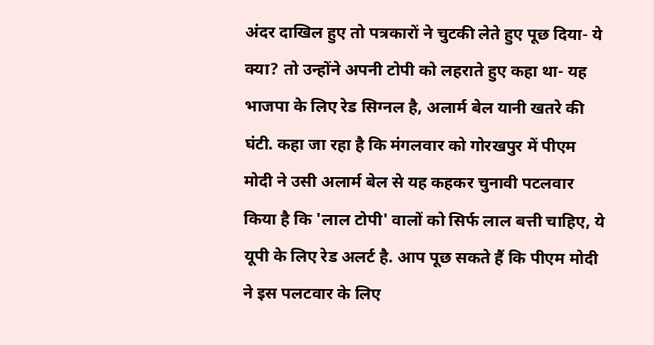अंदर दाखिल हुए तो पत्रकारों ने चुटकी लेते हुए पूछ दिया- ये क्या? तो उन्होंने अपनी टोपी को लहराते हुए कहा था- यह भाजपा के लिए रेड सिग्नल है, अलार्म बेल यानी खतरे की घंटी. कहा जा रहा है कि मंगलवार को गोरखपुर में पीएम मोदी ने उसी अलार्म बेल से यह कहकर चुनावी पटलवार किया है कि 'लाल टोपी' वालों को सिर्फ लाल बत्ती चाहिए, ये यूपी के लिए रेड अलर्ट है. आप पूछ सकते हैं कि पीएम मोदी ने इस पलटवार के लिए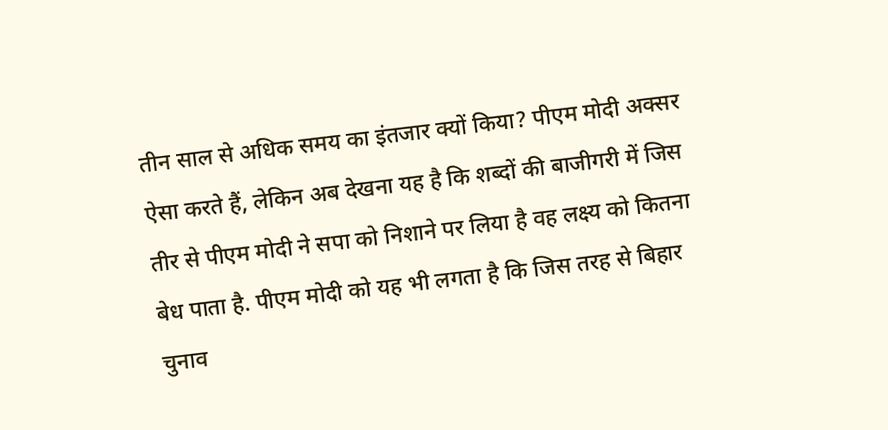तीन साल से अधिक समय का इंतजार क्यों किया? पीएम मोदी अक्सर ऐसा करते हैं, लेकिन अब देखना यह है कि शब्दों की बाजीगरी में जिस तीर से पीएम मोदी ने सपा को निशाने पर लिया है वह लक्ष्य को कितना बेध पाता है. पीएम मोदी को यह भी लगता है कि जिस तरह से बिहार चुनाव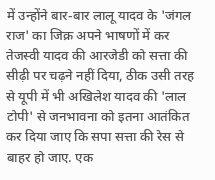में उन्होंने बार-बार लालू यादव के 'जंगल राज' का जिक्र अपने भाषणों में कर तेजस्वी यादव की आरजेडी को सत्ता की सीढ़ी पर चढ़ने नहीं दिया, ठीक उसी तरह से यूपी में भी अखिलेश यादव की 'लाल टोपी' से जनभावना को इतना आतंकित कर दिया जाए कि सपा सत्ता की रेस से बाहर हो जाए. एक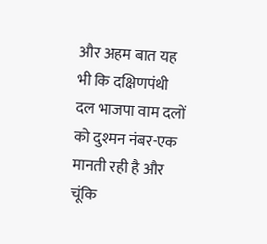और अहम बात यह भी कि दक्षिणपंथी दल भाजपा वाम दलों को दुश्मन नंबर-एक मानती रही है और चूंकि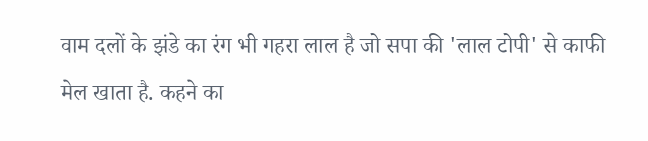वाम दलों के झंडे का रंग भी गहरा लाल है जो सपा की 'लाल टोपी' से काफी मेल खाता है. कहने का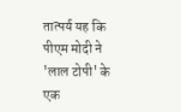तात्पर्य यह कि पीएम मोदी ने 'लाल टोपी' के एक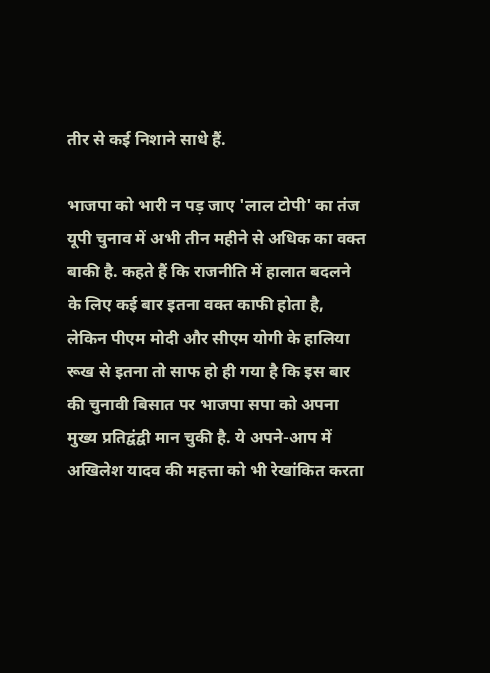तीर से कई निशाने साधे हैं.

भाजपा को भारी न पड़ जाए 'लाल टोपी' का तंज
यूपी चुनाव में अभी तीन महीने से अधिक का वक्त बाकी है. कहते हैं कि राजनीति में हालात बदलने के लिए कई बार इतना वक्त काफी होता है, लेकिन पीएम मोदी और सीएम योगी के हालिया रूख से इतना तो साफ हो ही गया है कि इस बार की चुनावी बिसात पर भाजपा सपा को अपना मुख्य प्रतिद्वंद्वी मान चुकी है. ये अपने-आप में अखिलेश यादव की महत्ता को भी रेखांकित करता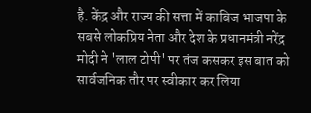है. केंद्र और राज्य की सत्ता में काबिज भाजपा के सबसे लोकप्रिय नेता और देश के प्रधानमंत्री नरेंद्र मोदी ने 'लाल टोपी' पर तंज कसकर इस बात को सार्वजनिक तौर पर स्वीकार कर लिया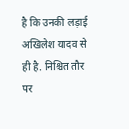है कि उनकी लड़ाई अखिलेश यादव से ही है. निश्चित तौर पर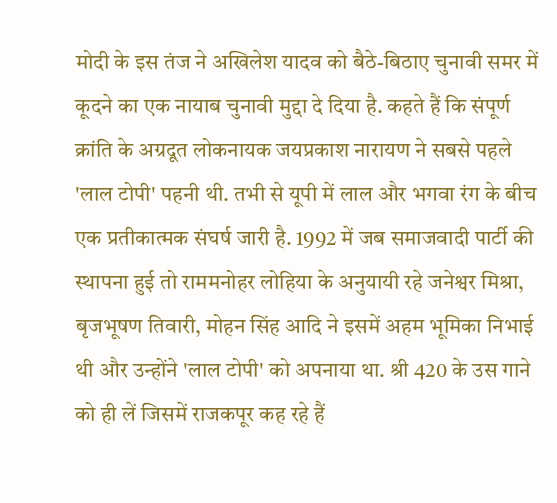मोदी के इस तंज ने अखिलेश यादव को बैठे-बिठाए चुनावी समर में कूदने का एक नायाब चुनावी मुद्दा दे दिया है. कहते हैं कि संपूर्ण क्रांति के अग्रदूत लोकनायक जयप्रकाश नारायण ने सबसे पहले 'लाल टोपी' पहनी थी. तभी से यूपी में लाल और भगवा रंग के बीच एक प्रतीकात्मक संघर्ष जारी है. 1992 में जब समाजवादी पार्टी की स्थापना हुई तो राममनोहर लोहिया के अनुयायी रहे जनेश्वर मिश्रा, बृजभूषण तिवारी, मोहन सिंह आदि ने इसमें अहम भूमिका निभाई थी और उन्होंने 'लाल टोपी' को अपनाया था. श्री 420 के उस गाने को ही लें जिसमें राजकपूर कह रहे हैं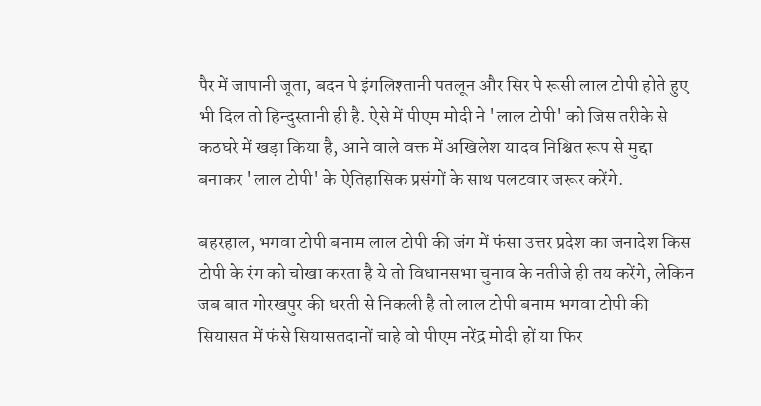पैर में जापानी जूता, बदन पे इंगलिश्तानी पतलून और सिर पे रूसी लाल टोपी होते हुए भी दिल तो हिन्दुस्तानी ही है. ऐसे में पीएम मोदी ने 'लाल टोपी' को जिस तरीके से कठघरे में खड़ा किया है, आने वाले वक्त में अखिलेश यादव निश्चित रूप से मुद्दा बनाकर 'लाल टोपी' के ऐतिहासिक प्रसंगों के साथ पलटवार जरूर करेंगे.

बहरहाल, भगवा टोपी बनाम लाल टोपी की जंग में फंसा उत्तर प्रदेश का जनादेश किस टोपी के रंग को चोखा करता है ये तो विधानसभा चुनाव के नतीजे ही तय करेंगे, लेकिन जब बात गोरखपुर की धरती से निकली है तो लाल टोपी बनाम भगवा टोपी की सियासत में फंसे सियासतदानों चाहे वो पीएम नरेंद्र मोदी हों या फिर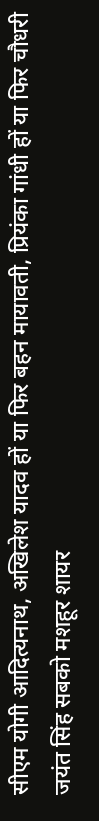सीएम योगी आदित्यनाथ, अखिलेश यादव हों या फिर बहन मायावती, प्रियंका गांधी हों या फिर चौधरी जयंत सिंह सबको मशहूर शायर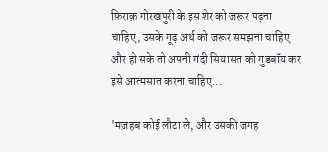फ़िराक़ गोरखपुरी के इस शेर को जरूर पढ़ना चाहिए, उसके गूढ़ अर्थ को जरूर समझना चाहिए और हो सके तो अपनी गंदी सियासत को गुडबॉय कर इसे आत्मसात करना चाहिए...

'मज़हब कोई लौटा ले, और उसकी जगह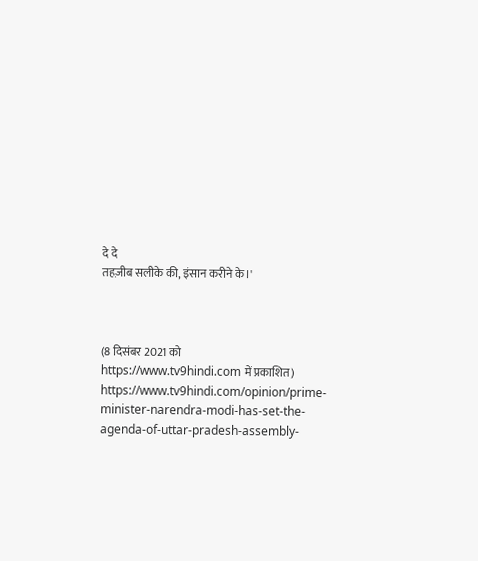दे दे
तहज़ीब सलीके की, इंसान करीने के।'



(8 दिसंबर 2021 को https://www.tv9hindi.com में प्रकाशित)
https://www.tv9hindi.com/opinion/prime-minister-narendra-modi-has-set-the-agenda-of-uttar-pradesh-assembly-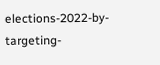elections-2022-by-targeting-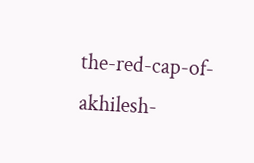the-red-cap-of-akhilesh-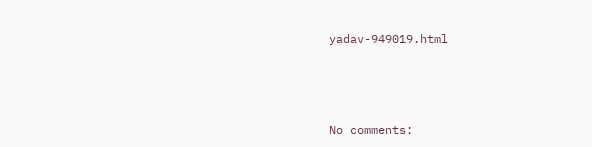yadav-949019.html



No comments: